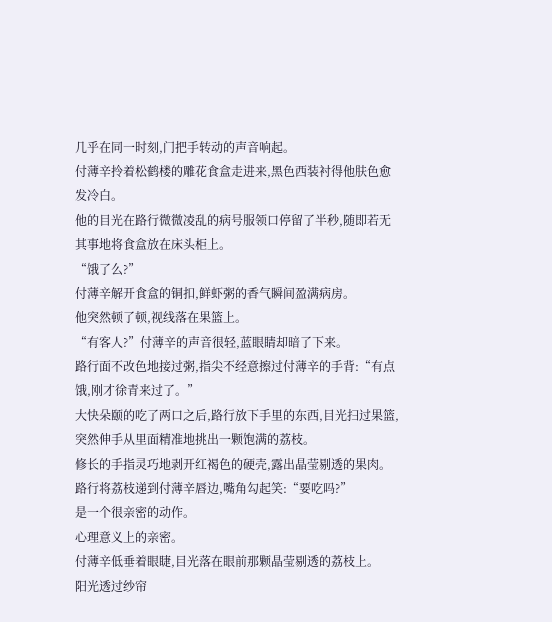几乎在同一时刻,门把手转动的声音响起。
付薄辛拎着松鹤楼的雕花食盒走进来,黑色西装衬得他肤色愈发冷白。
他的目光在路行微微凌乱的病号服领口停留了半秒,随即若无其事地将食盒放在床头柜上。
“饿了么?”
付薄辛解开食盒的铜扣,鲜虾粥的香气瞬间盈满病房。
他突然顿了顿,视线落在果篮上。
“有客人?”付薄辛的声音很轻,蓝眼睛却暗了下来。
路行面不改色地接过粥,指尖不经意擦过付薄辛的手背:“有点饿,刚才徐青来过了。”
大快朵颐的吃了两口之后,路行放下手里的东西,目光扫过果篮,突然伸手从里面精准地挑出一颗饱满的荔枝。
修长的手指灵巧地剥开红褐色的硬壳,露出晶莹剔透的果肉。
路行将荔枝递到付薄辛唇边,嘴角勾起笑:“要吃吗?”
是一个很亲密的动作。
心理意义上的亲密。
付薄辛低垂着眼睫,目光落在眼前那颗晶莹剔透的荔枝上。
阳光透过纱帘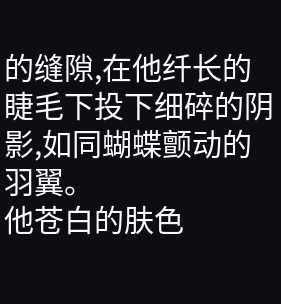的缝隙,在他纤长的睫毛下投下细碎的阴影,如同蝴蝶颤动的羽翼。
他苍白的肤色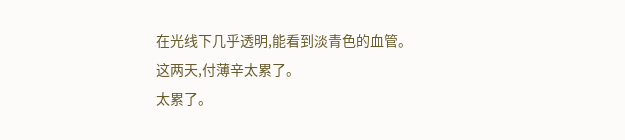在光线下几乎透明,能看到淡青色的血管。
这两天,付薄辛太累了。
太累了。